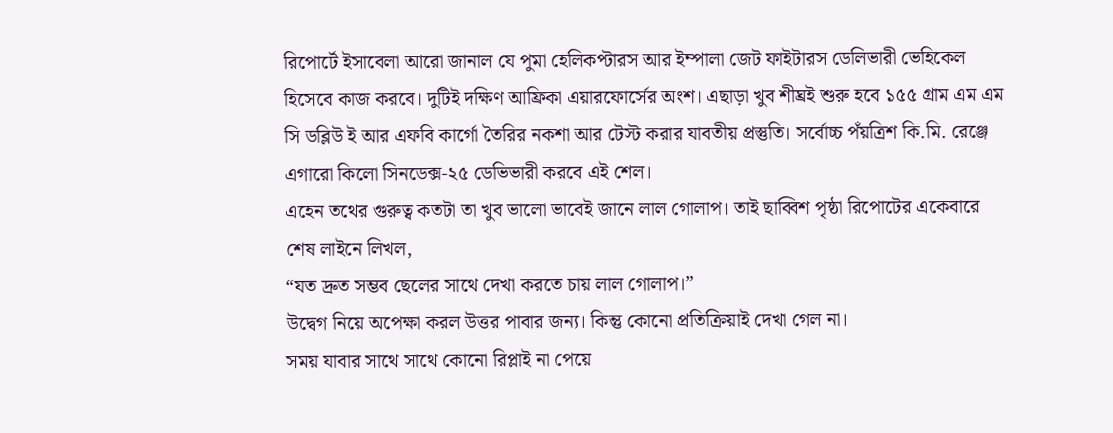রিপোর্টে ইসাবেলা আরো জানাল যে পুমা হেলিকপ্টারস আর ইম্পালা জেট ফাইটারস ডেলিভারী ভেহিকেল হিসেবে কাজ করবে। দুটিই দক্ষিণ আফ্রিকা এয়ারফোর্সের অংশ। এছাড়া খুব শীঘ্রই শুরু হবে ১৫৫ গ্রাম এম এম সি ডব্লিউ ই আর এফবি কার্গো তৈরির নকশা আর টেস্ট করার যাবতীয় প্রস্তুতি। সর্বোচ্চ পঁয়ত্রিশ কি.মি. রেঞ্জে এগারো কিলো সিনডেক্স-২৫ ডেভিভারী করবে এই শেল।
এহেন তথের গুরুত্ব কতটা তা খুব ভালো ভাবেই জানে লাল গোলাপ। তাই ছাব্বিশ পৃষ্ঠা রিপোটের একেবারে শেষ লাইনে লিখল,
“যত দ্রুত সম্ভব ছেলের সাথে দেখা করতে চায় লাল গোলাপ।”
উদ্বেগ নিয়ে অপেক্ষা করল উত্তর পাবার জন্য। কিন্তু কোনো প্রতিক্রিয়াই দেখা গেল না।
সময় যাবার সাথে সাথে কোনো রিপ্লাই না পেয়ে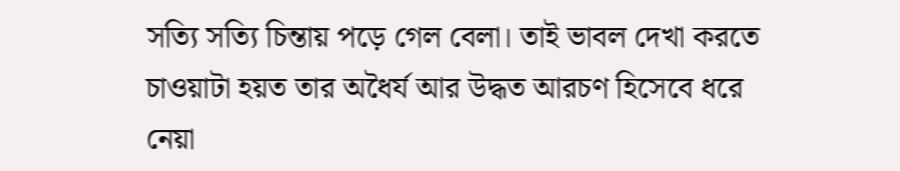সত্যি সত্যি চিন্তায় পড়ে গেল বেলা। তাই ভাবল দেখা করতে চাওয়াটা হয়ত তার অধৈর্য আর উদ্ধত আরচণ হিসেবে ধরে নেয়া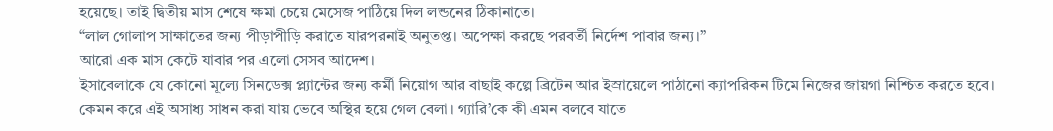হয়েছে। তাই দ্বিতীয় মাস শেষে ক্ষমা চেয়ে মেসেজ পাঠিয়ে দিল লন্ডনের ঠিকানাতে।
“লাল গোলাপ সাক্ষাতের জন্য পীড়াপীড়ি করাতে যারপরনাই অনুতপ্ত। অপেক্ষা করছে পরবর্তী নির্দেশ পাবার জন্য।”
আরো এক মাস কেটে যাবার পর এলো সেসব আদেশ।
ইসাবেলাকে যে কোনো মূল্যে সিনডেক্স প্ল্যান্টের জন্য কর্মী নিয়োগ আর বাছাই কল্পে ব্রিটেন আর ইস্রায়েলে পাঠানো ক্যাপরিকন টিমে নিজের জায়গা নিশ্চিত করতে হবে।
কেমন করে এই অসাধ্য সাধন করা যায় ভেবে অস্থির হয়ে গেল বেলা। গ্যারি’কে কী এমন বলবে যাতে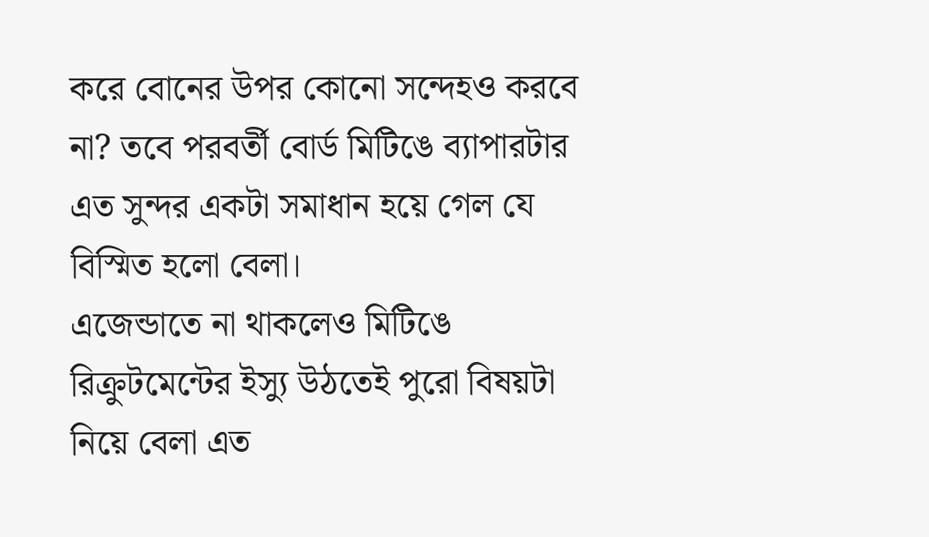করে বোনের উপর কোনো সন্দেহও করবে না? তবে পরবর্তী বোর্ড মিটিঙে ব্যাপারটার এত সুন্দর একটা সমাধান হয়ে গেল যে বিস্মিত হলো বেলা।
এজেন্ডাতে না থাকলেও মিটিঙে রিক্রুটমেন্টের ইস্যু উঠতেই পুরো বিষয়টা নিয়ে বেলা এত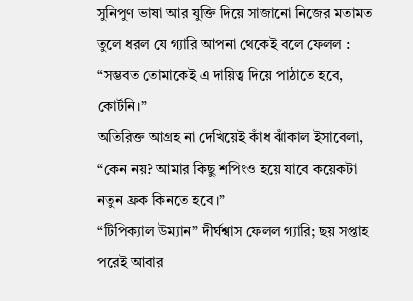সুনিপুণ ভাষা আর যুক্তি দিয়ে সাজানো নিজের মতামত তুলে ধরল যে গ্যারি আপনা থেকেই বলে ফেলল : “সম্ভবত তোমাকেই এ দায়িত্ব দিয়ে পাঠাতে হবে, কোর্টনি।”
অতিরিক্ত আগ্রহ না দেখিয়েই কাঁধ ঝাঁকাল ইসাবেলা, “কেন নয়? আমার কিছু শপিংও হয়ে যাবে কয়েকটা নতুন ফ্রক কিনতে হবে।”
“টিপিক্যাল উম্যান” দীর্ঘশ্বাস ফেলল গ্যারি; ছয় সপ্তাহ পরেই আবার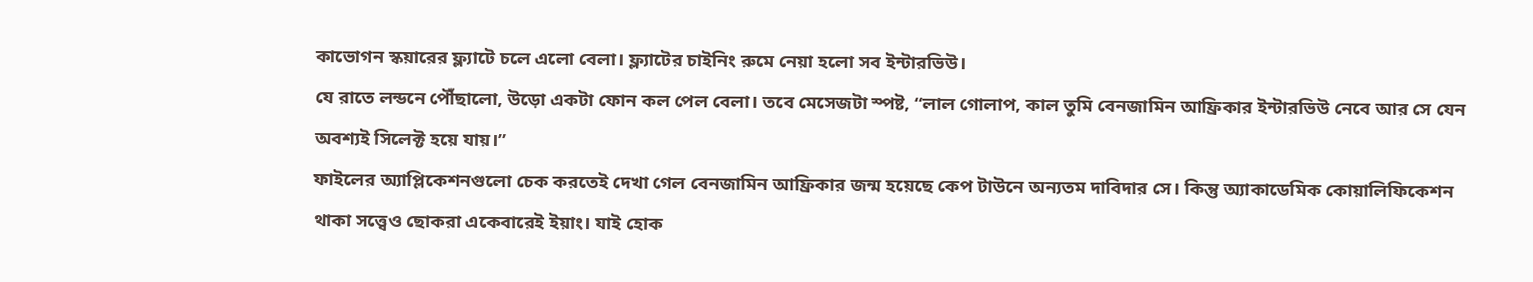কাভোগন স্কয়ারের ফ্ল্যাটে চলে এলো বেলা। ফ্ল্যাটের চাইনিং রুমে নেয়া হলো সব ইন্টারভিউ।
যে রাতে লন্ডনে পৌঁছালো, উড়ো একটা ফোন কল পেল বেলা। তবে মেসেজটা স্পষ্ট, “লাল গোলাপ, কাল তুমি বেনজামিন আফ্রিকার ইন্টারভিউ নেবে আর সে যেন অবশ্যই সিলেক্ট হয়ে যায়।”
ফাইলের অ্যাপ্লিকেশনগুলো চেক করতেই দেখা গেল বেনজামিন আফ্রিকার জন্ম হয়েছে কেপ টাউনে অন্যতম দাবিদার সে। কিন্তু অ্যাকাডেমিক কোয়ালিফিকেশন থাকা সত্ত্বেও ছোকরা একেবারেই ইয়াং। যাই হোক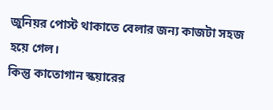জুনিয়র পোস্ট থাকাতে বেলার জন্য কাজটা সহজ হয়ে গেল।
কিন্তু কাতোগান স্কয়ারের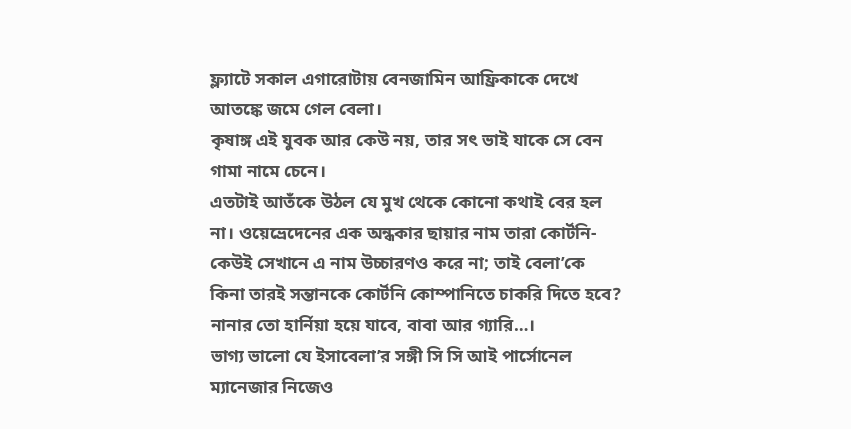ফ্ল্যাটে সকাল এগারোটায় বেনজামিন আফ্রিকাকে দেখে আতঙ্কে জমে গেল বেলা।
কৃষাঙ্গ এই যুবক আর কেউ নয়, তার সৎ ভাই যাকে সে বেন গামা নামে চেনে।
এতটাই আতঁকে উঠল যে মুখ থেকে কোনো কথাই বের হল না। ওয়েভ্রেদেনের এক অন্ধকার ছায়ার নাম তারা কোর্টনি-কেউই সেখানে এ নাম উচ্চারণও করে না; তাই বেলা’কে কিনা তারই সন্তানকে কোর্টনি কোম্পানিতে চাকরি দিতে হবে? নানার তো হার্নিয়া হয়ে যাবে, বাবা আর গ্যারি…।
ভাগ্য ভালো যে ইসাবেলা’র সঙ্গী সি সি আই পার্সোনেল ম্যানেজার নিজেও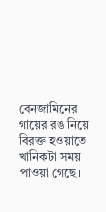বেনজামিনের গায়ের রঙ নিয়ে বিরক্ত হওয়াতে খানিকটা সময় পাওয়া গেছে।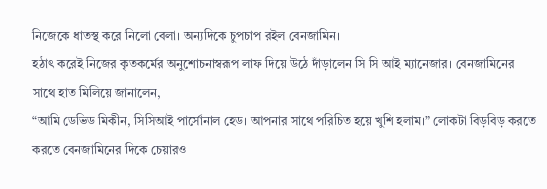নিজেকে ধাতস্থ করে নিলো বেলা। অন্যদিকে চুপচাপ রইল বেনজামিন।
হঠাৎ করেই নিজের কৃতকর্মের অনুশোচনাস্বরূপ লাফ দিয়ে উঠে দাঁড়ালেন সি সি আই ম্যানেজার। বেনজামিনের সাথে হাত মিলিয়ে জানালেন,
“আমি ডেভিড মিকীন, সিসিআই পার্সোনাল হেড। আপনার সাথে পরিচিত হয়ে খুশি হলাম।” লোকটা বিড়বিড় করতে করতে বেনজামিনের দিকে চেয়ারও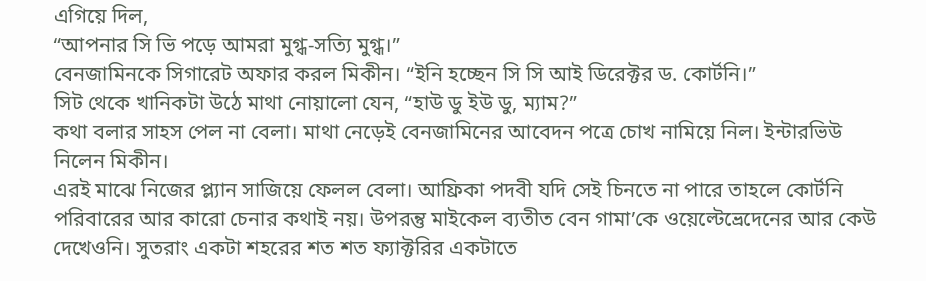এগিয়ে দিল,
“আপনার সি ভি পড়ে আমরা মুগ্ধ-সত্যি মুগ্ধ।”
বেনজামিনকে সিগারেট অফার করল মিকীন। “ইনি হচ্ছেন সি সি আই ডিরেক্টর ড. কোর্টনি।”
সিট থেকে খানিকটা উঠে মাথা নোয়ালো যেন, “হাউ ডু ইউ ডু, ম্যাম?”
কথা বলার সাহস পেল না বেলা। মাথা নেড়েই বেনজামিনের আবেদন পত্রে চোখ নামিয়ে নিল। ইন্টারভিউ নিলেন মিকীন।
এরই মাঝে নিজের প্ল্যান সাজিয়ে ফেলল বেলা। আফ্রিকা পদবী যদি সেই চিনতে না পারে তাহলে কোর্টনি পরিবারের আর কারো চেনার কথাই নয়। উপরন্তু মাইকেল ব্যতীত বেন গামা’কে ওয়েল্টেভ্রেদেনের আর কেউ দেখেওনি। সুতরাং একটা শহরের শত শত ফ্যাক্টরির একটাতে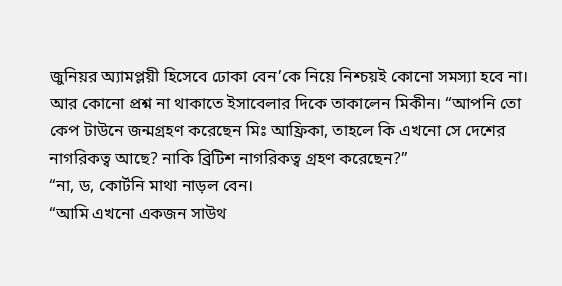জুনিয়র অ্যামপ্লয়ী হিসেবে ঢোকা বেন’কে নিয়ে নিশ্চয়ই কোনো সমস্যা হবে না।
আর কোনো প্রশ্ন না থাকাতে ইসাবেলার দিকে তাকালেন মিকীন। “আপনি তো কেপ টাউনে জন্মগ্রহণ করেছেন মিঃ আফ্রিকা, তাহলে কি এখনো সে দেশের নাগরিকত্ব আছে? নাকি ব্রিটিশ নাগরিকত্ব গ্রহণ করেছেন?”
“না, ড, কোর্টনি মাথা নাড়ল বেন।
“আমি এখনো একজন সাউথ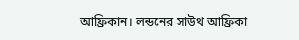আফ্রিকান। লন্ডনের সাউথ আফ্রিকা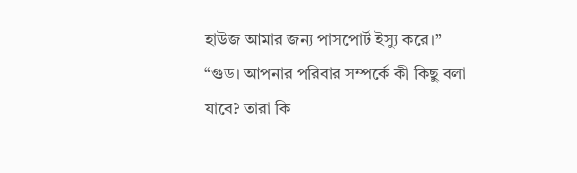হাউজ আমার জন্য পাসপোর্ট ইস্যু করে।”
“গুড। আপনার পরিবার সম্পর্কে কী কিছু বলা যাবে? তারা কি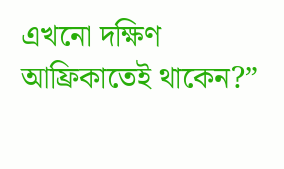এখনো দক্ষিণ আফ্রিকাতেই থাকেন?”